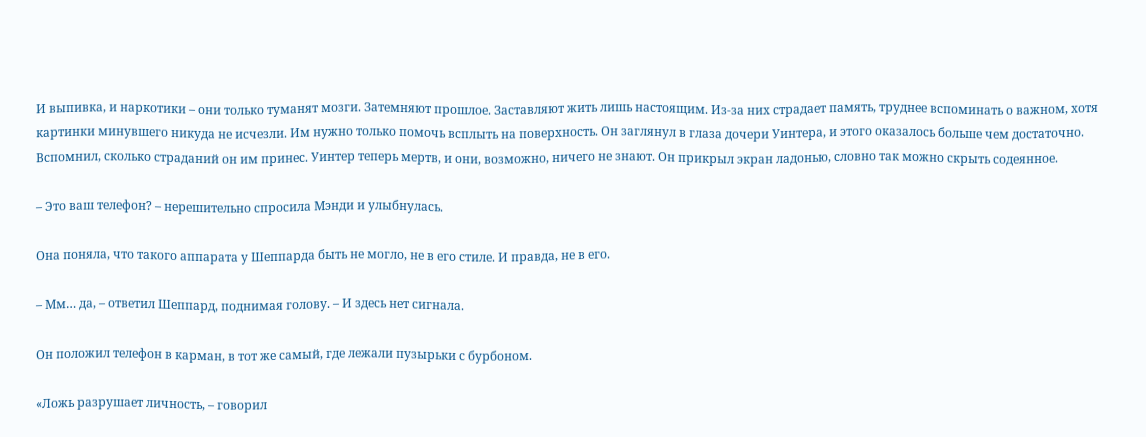И выпивка, и наркотики – они только туманят мозги. Затемняют прошлое. Заставляют жить лишь настоящим. Из-за них страдает память, труднее вспоминать о важном, хотя картинки минувшего никуда не исчезли. Им нужно только помочь всплыть на поверхность. Он заглянул в глаза дочери Уинтера, и этого оказалось больше чем достаточно. Вспомнил, сколько страданий он им принес. Уинтер теперь мертв, и они, возможно, ничего не знают. Он прикрыл экран ладонью, словно так можно скрыть содеянное.

– Это ваш телефон? – нерешительно спросила Мэнди и улыбнулась.

Она поняла, что такого аппарата у Шеппарда быть не могло, не в его стиле. И правда, не в его.

– Мм… да, – ответил Шеппард, поднимая голову. – И здесь нет сигнала.

Он положил телефон в карман, в тот же самый, где лежали пузырьки с бурбоном.

«Ложь разрушает личность, – говорил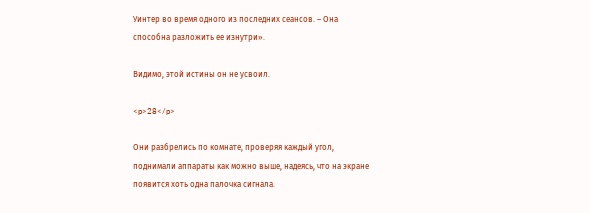Уинтер во время одного из последних сеансов. – Она способна разложить ее изнутри».

Видимо, этой истины он не усвоил.

<p>28</p>

Они разбрелись по комнате, проверяя каждый угол, поднимали аппараты как можно выше, надеясь, что на экране появится хоть одна палочка сигнала.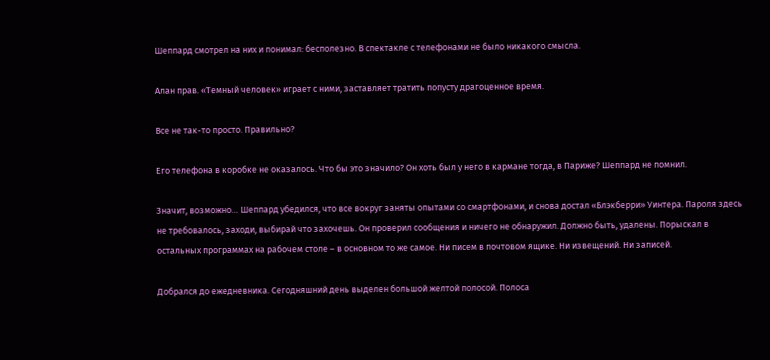Шеппард смотрел на них и понимал: бесполезно. В спектакле с телефонами не было никакого смысла.

Алан прав. «Темный человек» играет с ними, заставляет тратить попусту драгоценное время.

Все не так-то просто. Правильно?

Его телефона в коробке не оказалось. Что бы это значило? Он хоть был у него в кармане тогда, в Париже? Шеппард не помнил.

Значит, возможно… Шеппард убедился, что все вокруг заняты опытами со смартфонами, и снова достал «Блэкберри» Уинтера. Пароля здесь не требовалось, заходи, выбирай что захочешь. Он проверил сообщения и ничего не обнаружил. Должно быть, удалены. Порыскал в остальных программах на рабочем столе – в основном то же самое. Ни писем в почтовом ящике. Ни извещений. Ни записей.

Добрался до ежедневника. Сегодняшний день выделен большой желтой полосой. Полоса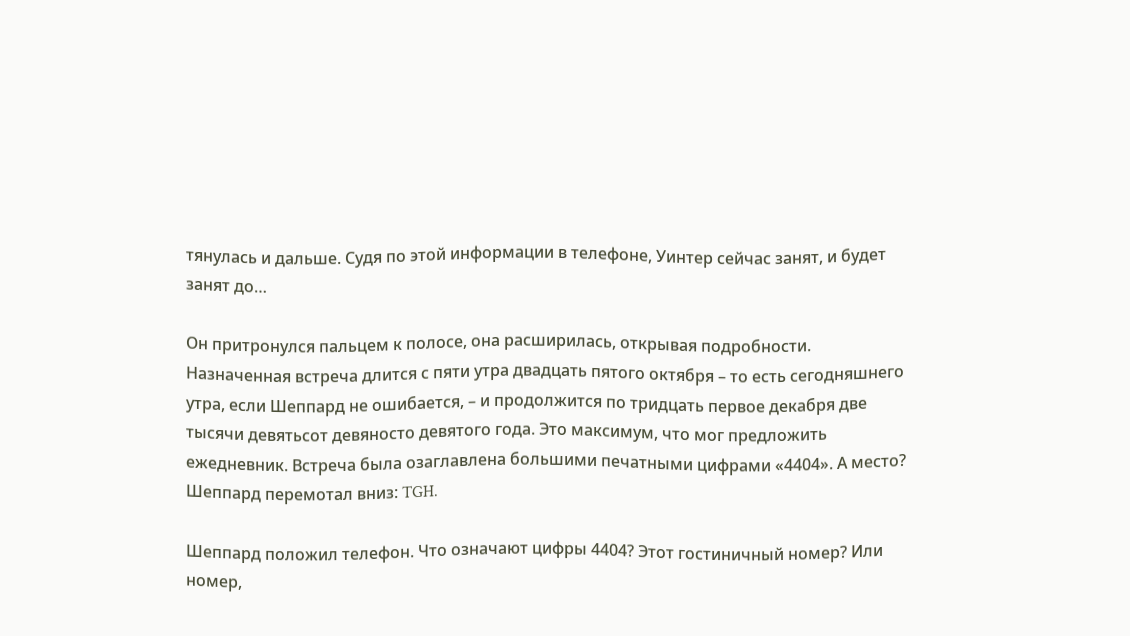тянулась и дальше. Судя по этой информации в телефоне, Уинтер сейчас занят, и будет занят до…

Он притронулся пальцем к полосе, она расширилась, открывая подробности. Назначенная встреча длится с пяти утра двадцать пятого октября – то есть сегодняшнего утра, если Шеппард не ошибается, – и продолжится по тридцать первое декабря две тысячи девятьсот девяносто девятого года. Это максимум, что мог предложить ежедневник. Встреча была озаглавлена большими печатными цифрами «4404». А место? Шеппард перемотал вниз: TGH.

Шеппард положил телефон. Что означают цифры 4404? Этот гостиничный номер? Или номер,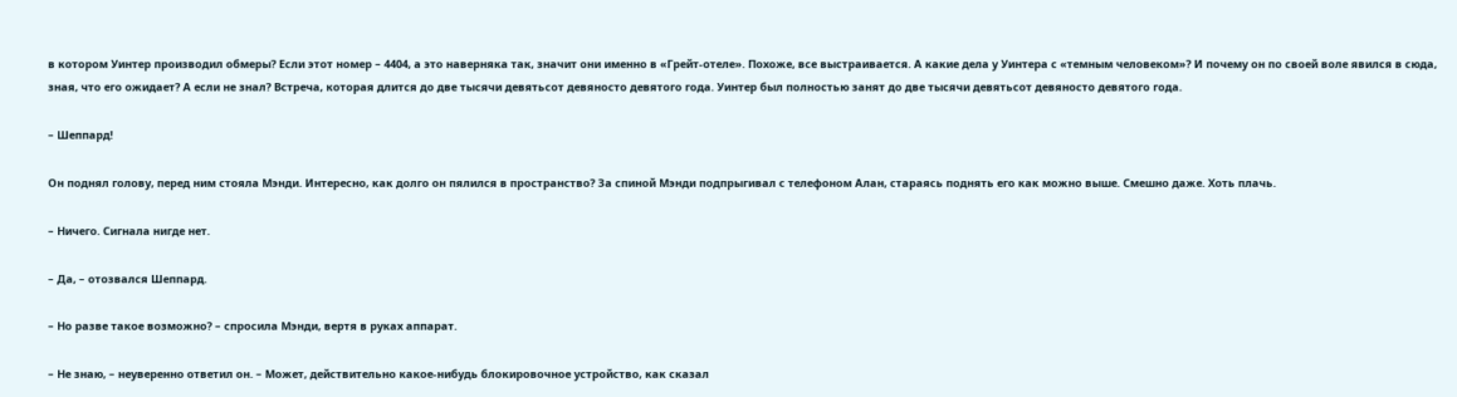в котором Уинтер производил обмеры? Если этот номер – 4404, а это наверняка так, значит они именно в «Грейт-отеле». Похоже, все выстраивается. А какие дела у Уинтера с «темным человеком»? И почему он по своей воле явился в сюда, зная, что его ожидает? А если не знал? Встреча, которая длится до две тысячи девятьсот девяносто девятого года. Уинтер был полностью занят до две тысячи девятьсот девяносто девятого года.

– Шеппард!

Он поднял голову, перед ним стояла Мэнди. Интересно, как долго он пялился в пространство? За спиной Мэнди подпрыгивал с телефоном Алан, стараясь поднять его как можно выше. Смешно даже. Хоть плачь.

– Ничего. Сигнала нигде нет.

– Да, – отозвался Шеппард.

– Но разве такое возможно? – спросила Мэнди, вертя в руках аппарат.

– Не знаю, – неуверенно ответил он. – Может, действительно какое-нибудь блокировочное устройство, как сказал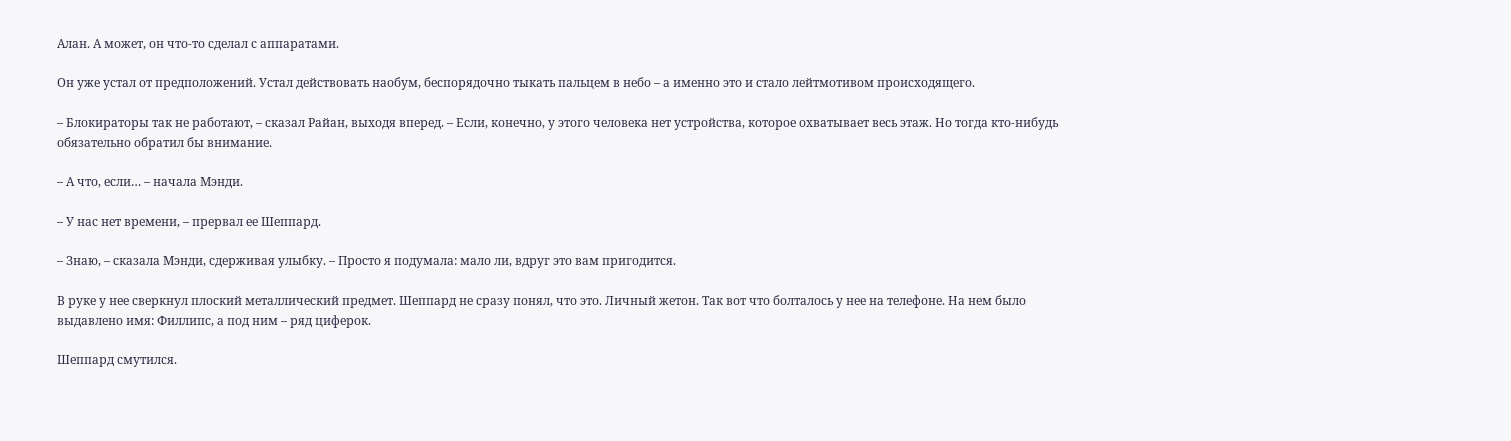Алан. А может, он что-то сделал с аппаратами.

Он уже устал от предположений. Устал действовать наобум, беспорядочно тыкать пальцем в небо – а именно это и стало лейтмотивом происходящего.

– Блокираторы так не работают, – сказал Райан, выходя вперед. – Если, конечно, у этого человека нет устройства, которое охватывает весь этаж. Но тогда кто-нибудь обязательно обратил бы внимание.

– А что, если… – начала Мэнди.

– У нас нет времени, – прервал ее Шеппард.

– Знаю, – сказала Мэнди, сдерживая улыбку. – Просто я подумала: мало ли, вдруг это вам пригодится.

В руке у нее сверкнул плоский металлический предмет. Шеппард не сразу понял, что это. Личный жетон. Так вот что болталось у нее на телефоне. На нем было выдавлено имя: Филлипс, а под ним – ряд циферок.

Шеппард смутился.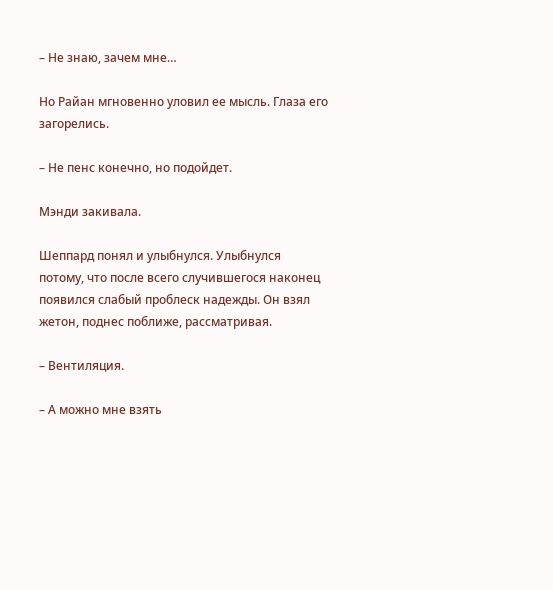– Не знаю, зачем мне…

Но Райан мгновенно уловил ее мысль. Глаза его загорелись.

– Не пенс конечно, но подойдет.

Мэнди закивала.

Шеппард понял и улыбнулся. Улыбнулся потому, что после всего случившегося наконец появился слабый проблеск надежды. Он взял жетон, поднес поближе, рассматривая.

– Вентиляция.

– А можно мне взять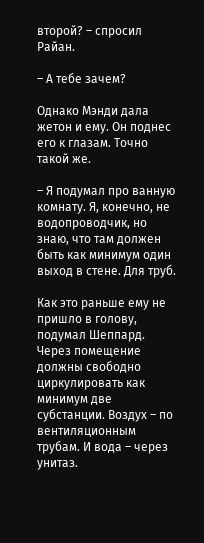второй? – спросил Райан.

– А тебе зачем?

Однако Мэнди дала жетон и ему. Он поднес его к глазам. Точно такой же.

– Я подумал про ванную комнату. Я, конечно, не водопроводчик, но знаю, что там должен быть как минимум один выход в стене. Для труб.

Как это раньше ему не пришло в голову, подумал Шеппард. Через помещение должны свободно циркулировать как минимум две субстанции. Воздух – по вентиляционным трубам. И вода – через унитаз.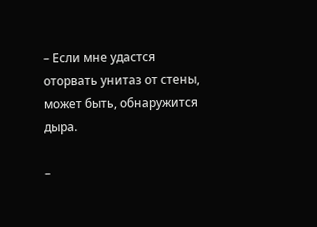– Если мне удастся оторвать унитаз от стены, может быть, обнаружится дыра.

–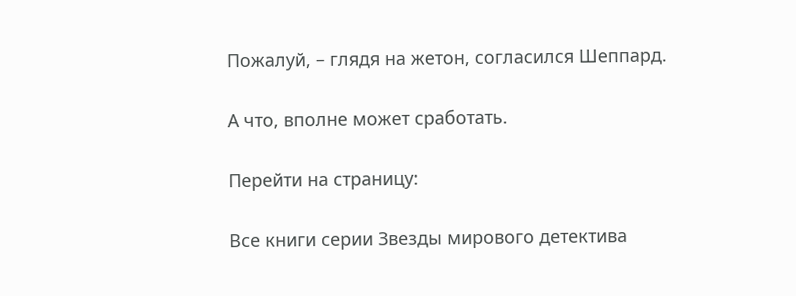Пожалуй, – глядя на жетон, согласился Шеппард.

А что, вполне может сработать.

Перейти на страницу:

Все книги серии Звезды мирового детектива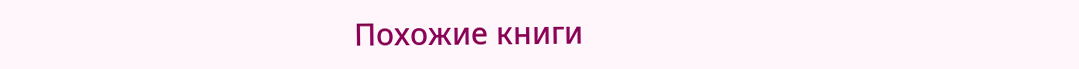Похожие книги